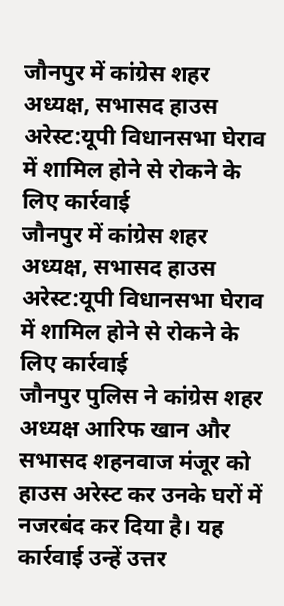जौनपुर में कांग्रेस शहर अध्यक्ष, सभासद हाउस अरेस्ट:यूपी विधानसभा घेराव में शामिल होने से रोकने के लिए कार्रवाई
जौनपुर में कांग्रेस शहर अध्यक्ष, सभासद हाउस अरेस्ट:यूपी विधानसभा घेराव में शामिल होने से रोकने के लिए कार्रवाई
जौनपुर पुलिस ने कांग्रेस शहर अध्यक्ष आरिफ खान और सभासद शहनवाज मंजूर को हाउस अरेस्ट कर उनके घरों में नजरबंद कर दिया है। यह कार्रवाई उन्हें उत्तर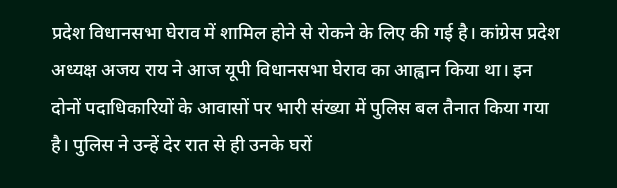प्रदेश विधानसभा घेराव में शामिल होने से रोकने के लिए की गई है। कांग्रेस प्रदेश अध्यक्ष अजय राय ने आज यूपी विधानसभा घेराव का आह्वान किया था। इन दोनों पदाधिकारियों के आवासों पर भारी संख्या में पुलिस बल तैनात किया गया है। पुलिस ने उन्हें देर रात से ही उनके घरों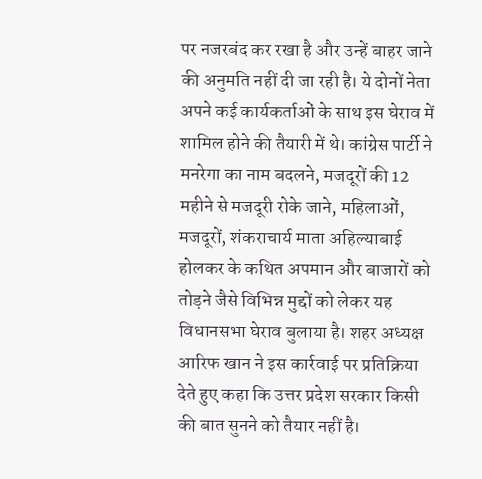पर नजरबंद कर रखा है और उन्हें बाहर जाने की अनुमति नहीं दी जा रही है। ये दोनों नेता अपने कई कार्यकर्ताओं के साथ इस घेराव में शामिल होने की तैयारी में थे। कांग्रेस पार्टी ने मनरेगा का नाम बदलने, मजदूरों की 12 महीने से मजदूरी रोके जाने, महिलाओं, मजदूरों, शंकराचार्य माता अहिल्याबाई होलकर के कथित अपमान और बाजारों को तोड़ने जैसे विभिन्न मुद्दों को लेकर यह विधानसभा घेराव बुलाया है। शहर अध्यक्ष आरिफ खान ने इस कार्रवाई पर प्रतिक्रिया देते हुए कहा कि उत्तर प्रदेश सरकार किसी की बात सुनने को तैयार नहीं है।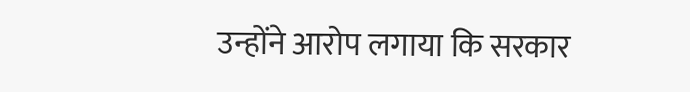उन्होंने आरोप लगाया कि सरकार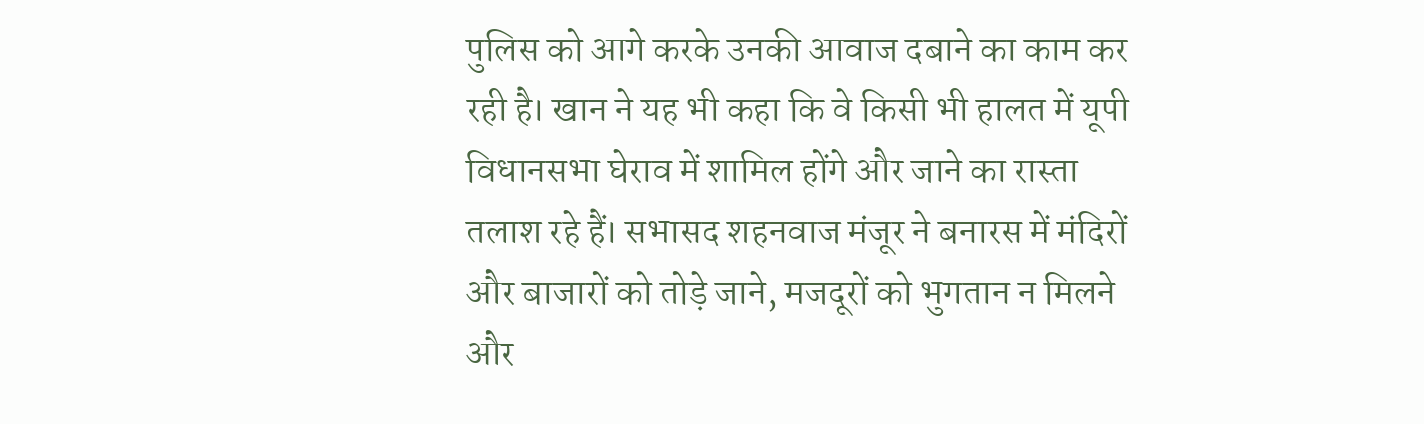पुलिस को आगे करके उनकी आवाज दबाने का काम कर रही है। खान ने यह भी कहा कि वे किसी भी हालत में यूपी विधानसभा घेराव में शामिल होंगे और जाने का रास्ता तलाश रहे हैं। सभासद शहनवाज मंजूर ने बनारस में मंदिरों और बाजारों को तोड़े जाने, मजदूरों को भुगतान न मिलने और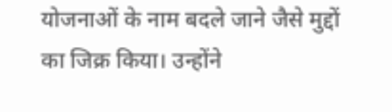योजनाओं के नाम बदले जाने जैसे मुद्दों का जिक्र किया। उन्होंने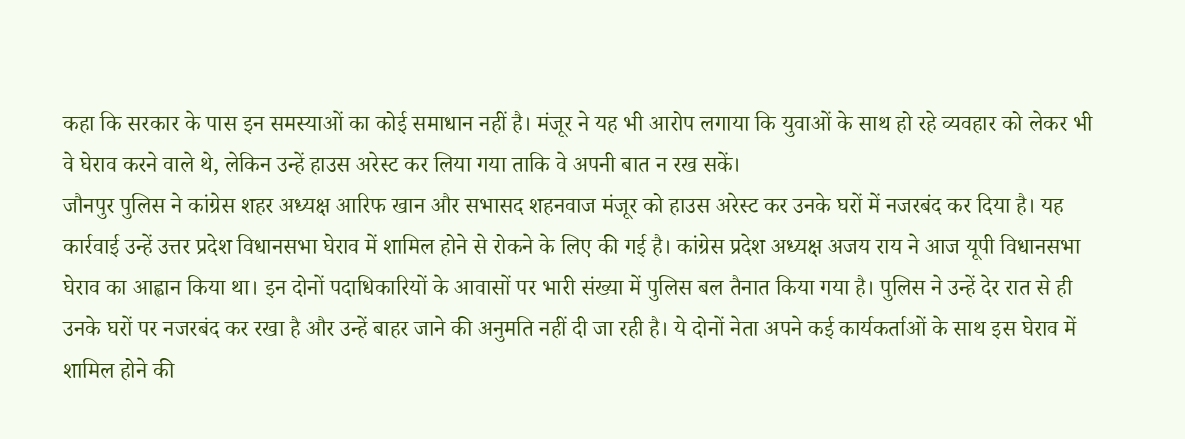कहा कि सरकार के पास इन समस्याओं का कोई समाधान नहीं है। मंजूर ने यह भी आरोप लगाया कि युवाओं के साथ हो रहे व्यवहार को लेकर भी वे घेराव करने वाले थे, लेकिन उन्हें हाउस अरेस्ट कर लिया गया ताकि वे अपनी बात न रख सकें।
जौनपुर पुलिस ने कांग्रेस शहर अध्यक्ष आरिफ खान और सभासद शहनवाज मंजूर को हाउस अरेस्ट कर उनके घरों में नजरबंद कर दिया है। यह कार्रवाई उन्हें उत्तर प्रदेश विधानसभा घेराव में शामिल होने से रोकने के लिए की गई है। कांग्रेस प्रदेश अध्यक्ष अजय राय ने आज यूपी विधानसभा घेराव का आह्वान किया था। इन दोनों पदाधिकारियों के आवासों पर भारी संख्या में पुलिस बल तैनात किया गया है। पुलिस ने उन्हें देर रात से ही उनके घरों पर नजरबंद कर रखा है और उन्हें बाहर जाने की अनुमति नहीं दी जा रही है। ये दोनों नेता अपने कई कार्यकर्ताओं के साथ इस घेराव में शामिल होने की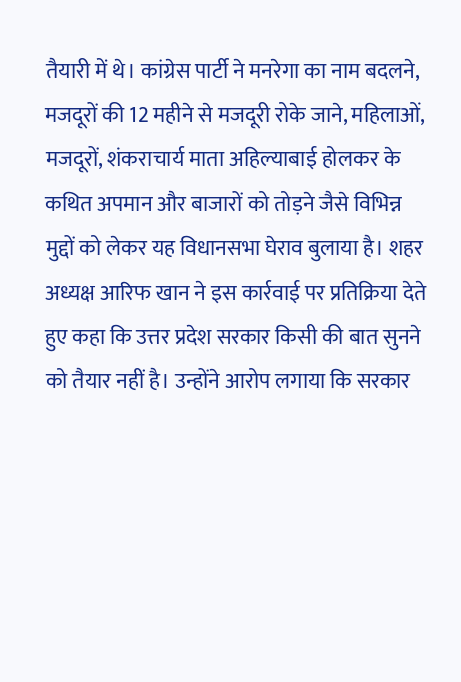तैयारी में थे। कांग्रेस पार्टी ने मनरेगा का नाम बदलने, मजदूरों की 12 महीने से मजदूरी रोके जाने, महिलाओं, मजदूरों, शंकराचार्य माता अहिल्याबाई होलकर के कथित अपमान और बाजारों को तोड़ने जैसे विभिन्न मुद्दों को लेकर यह विधानसभा घेराव बुलाया है। शहर अध्यक्ष आरिफ खान ने इस कार्रवाई पर प्रतिक्रिया देते हुए कहा कि उत्तर प्रदेश सरकार किसी की बात सुनने को तैयार नहीं है। उन्होंने आरोप लगाया कि सरकार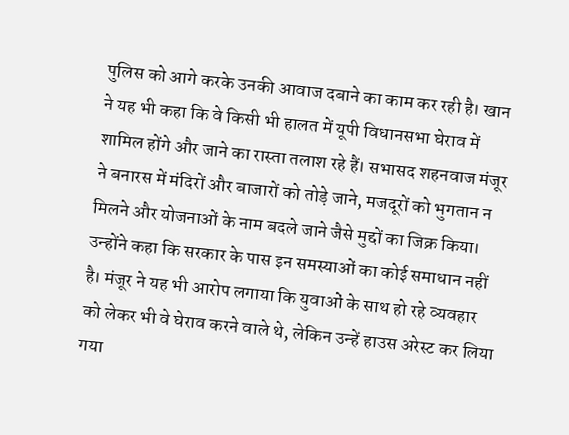पुलिस को आगे करके उनकी आवाज दबाने का काम कर रही है। खान ने यह भी कहा कि वे किसी भी हालत में यूपी विधानसभा घेराव में शामिल होंगे और जाने का रास्ता तलाश रहे हैं। सभासद शहनवाज मंजूर ने बनारस में मंदिरों और बाजारों को तोड़े जाने, मजदूरों को भुगतान न मिलने और योजनाओं के नाम बदले जाने जैसे मुद्दों का जिक्र किया। उन्होंने कहा कि सरकार के पास इन समस्याओं का कोई समाधान नहीं है। मंजूर ने यह भी आरोप लगाया कि युवाओं के साथ हो रहे व्यवहार को लेकर भी वे घेराव करने वाले थे, लेकिन उन्हें हाउस अरेस्ट कर लिया गया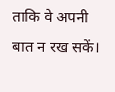ताकि वे अपनी बात न रख सकें।